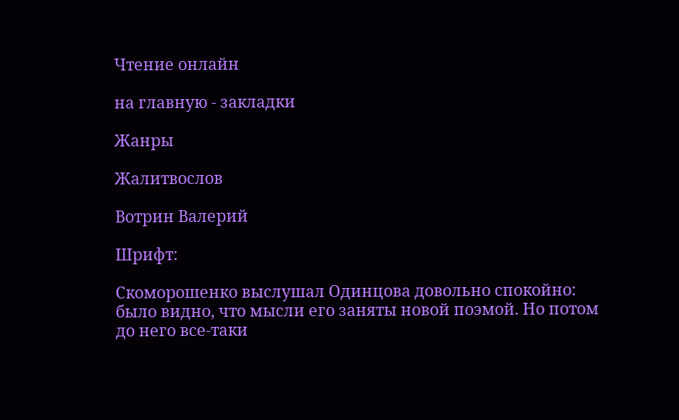Чтение онлайн

на главную - закладки

Жанры

Жалитвослов

Вотрин Валерий

Шрифт:

Скоморошенко выслушал Одинцова довольно спокойно: было видно, что мысли его заняты новой поэмой. Но потом до него все-таки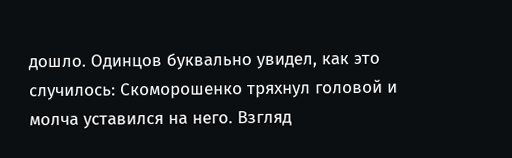дошло. Одинцов буквально увидел, как это случилось: Скоморошенко тряхнул головой и молча уставился на него. Взгляд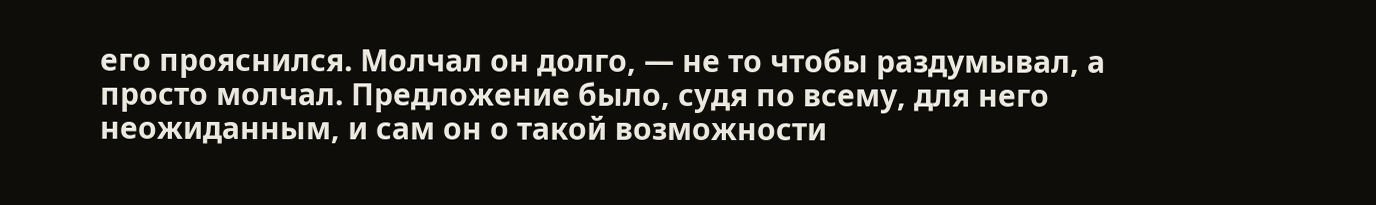его прояснился. Молчал он долго, — не то чтобы раздумывал, а просто молчал. Предложение было, судя по всему, для него неожиданным, и сам он о такой возможности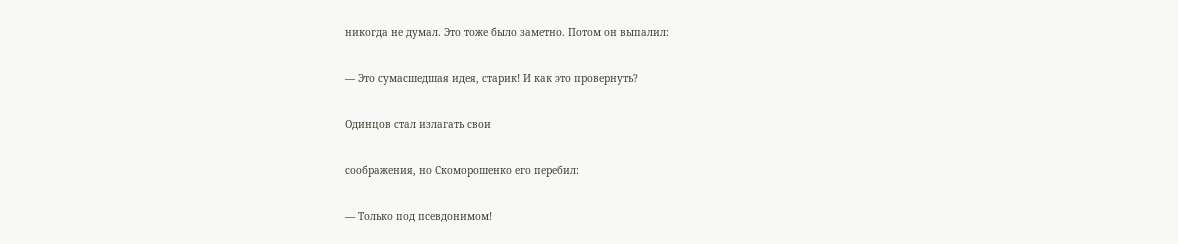никогда не думал. Это тоже было заметно. Потом он выпалил:

— Это сумасшедшая идея, старик! И как это провернуть?

Одинцов стал излагать свои

соображения, но Скоморошенко его перебил:

— Только под псевдонимом!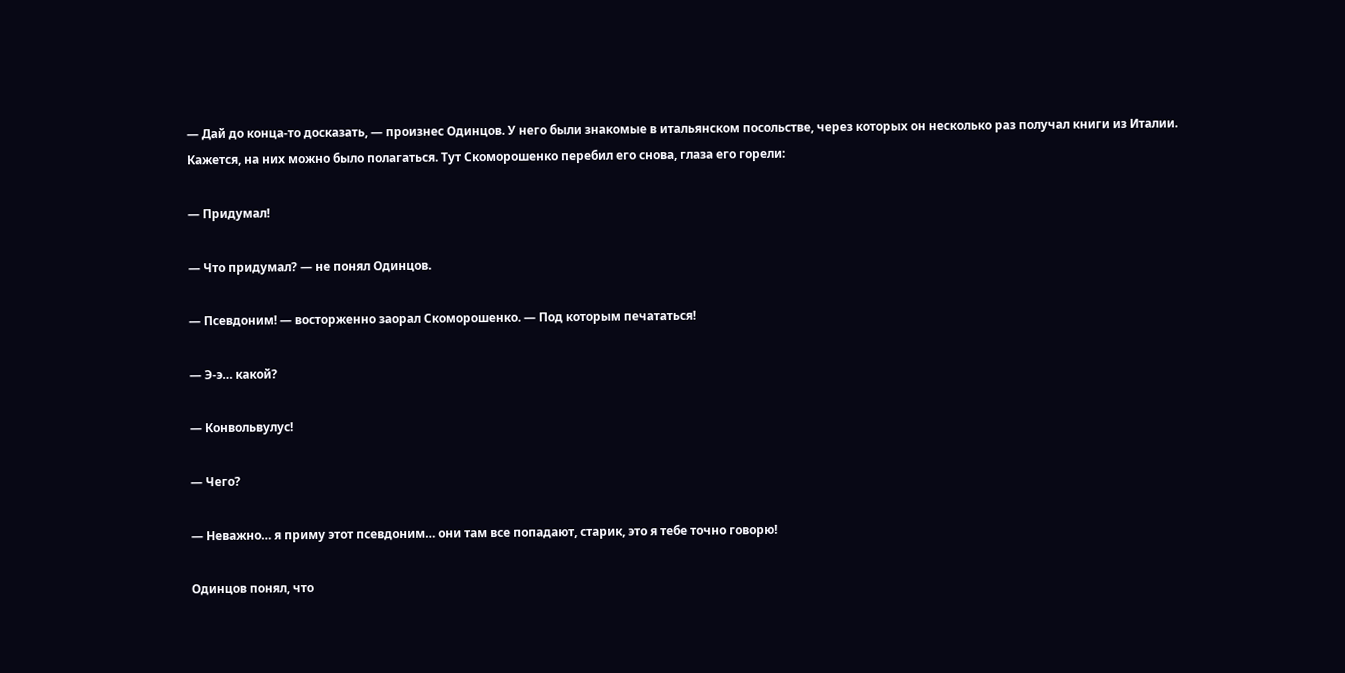— Дай до конца-то досказать, — произнес Одинцов. У него были знакомые в итальянском посольстве, через которых он несколько раз получал книги из Италии. Кажется, на них можно было полагаться. Тут Скоморошенко перебил его снова, глаза его горели:

— Придумал!

— Что придумал? — не понял Одинцов.

— Псевдоним! — восторженно заорал Скоморошенко. — Под которым печататься!

— Э-э… какой?

— Конвольвулус!

— Чего?

— Неважно… я приму этот псевдоним… они там все попадают, старик, это я тебе точно говорю!

Одинцов понял, что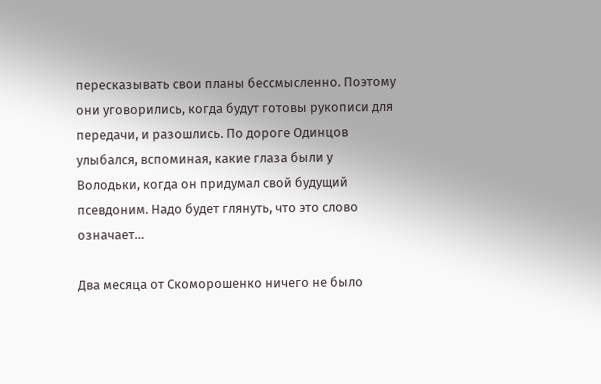пересказывать свои планы бессмысленно. Поэтому они уговорились, когда будут готовы рукописи для передачи, и разошлись. По дороге Одинцов улыбался, вспоминая, какие глаза были у Володьки, когда он придумал свой будущий псевдоним. Надо будет глянуть, что это слово означает…

Два месяца от Скоморошенко ничего не было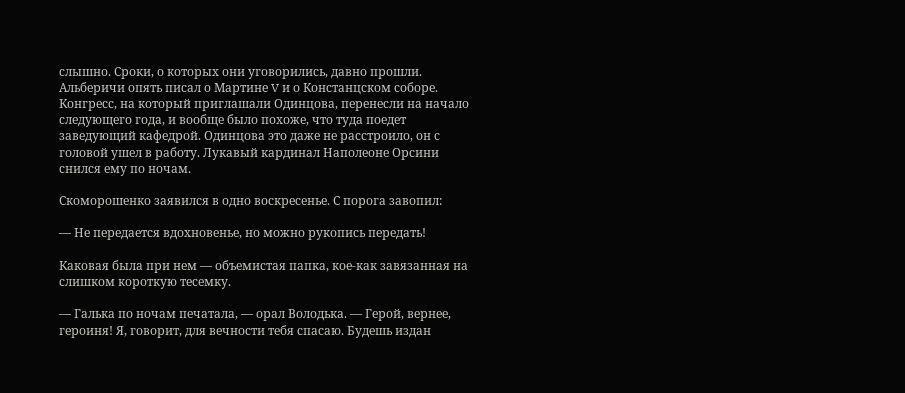слышно. Сроки, о которых они уговорились, давно прошли. Альберичи опять писал о Мартине V и о Констанцском соборе. Конгресс, на который приглашали Одинцова, перенесли на начало следующего года, и вообще было похоже, что туда поедет заведующий кафедрой. Одинцова это даже не расстроило, он с головой ушел в работу. Лукавый кардинал Наполеоне Орсини снился ему по ночам.

Скоморошенко заявился в одно воскресенье. С порога завопил:

— Не передается вдохновенье, но можно рукопись передать!

Каковая была при нем — объемистая папка, кое-как завязанная на слишком короткую тесемку.

— Галька по ночам печатала, — орал Володька. — Герой, вернее, героиня! Я, говорит, для вечности тебя спасаю. Будешь издан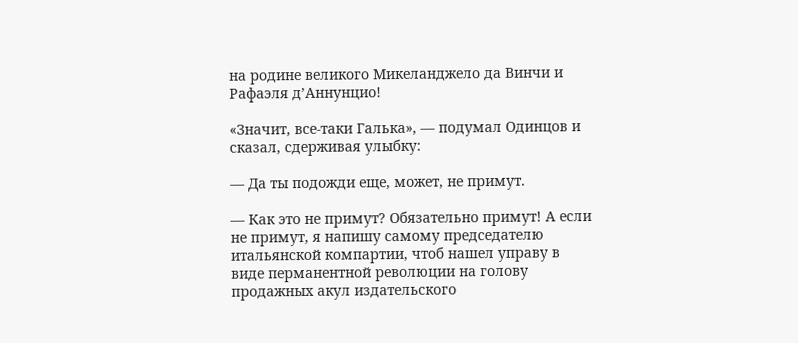на родине великого Микеланджело да Винчи и Рафаэля д’Аннунцио!

«Значит, все-таки Галька», — подумал Одинцов и сказал, сдерживая улыбку:

— Да ты подожди еще, может, не примут.

— Как это не примут? Обязательно примут! А если не примут, я напишу самому председателю итальянской компартии, чтоб нашел управу в виде перманентной революции на голову продажных акул издательского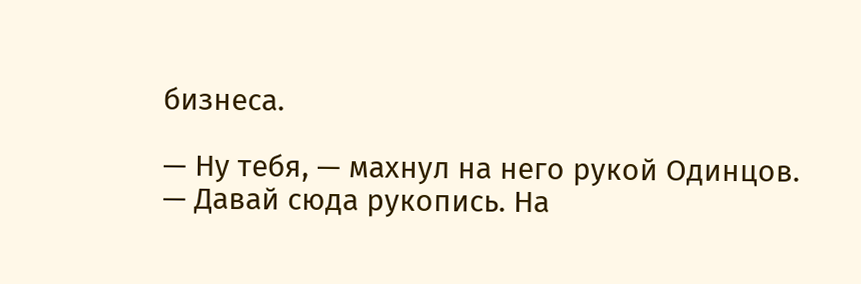бизнеса.

— Ну тебя, — махнул на него рукой Одинцов. — Давай сюда рукопись. На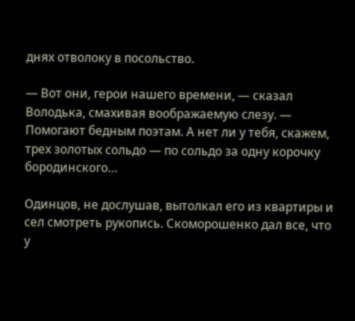днях отволоку в посольство.

— Вот они, герои нашего времени, — сказал Володька, смахивая воображаемую слезу. — Помогают бедным поэтам. А нет ли у тебя, скажем, трех золотых сольдо — по сольдо за одну корочку бородинского…

Одинцов, не дослушав, вытолкал его из квартиры и сел смотреть рукопись. Скоморошенко дал все, что у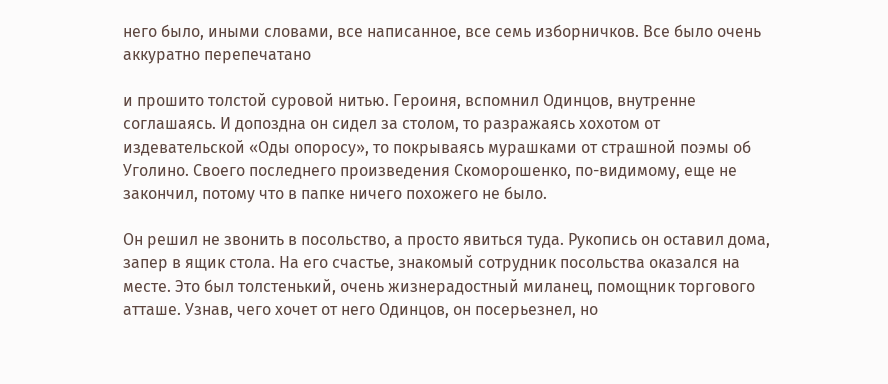него было, иными словами, все написанное, все семь изборничков. Все было очень аккуратно перепечатано

и прошито толстой суровой нитью. Героиня, вспомнил Одинцов, внутренне соглашаясь. И допоздна он сидел за столом, то разражаясь хохотом от издевательской «Оды опоросу», то покрываясь мурашками от страшной поэмы об Уголино. Своего последнего произведения Скоморошенко, по-видимому, еще не закончил, потому что в папке ничего похожего не было.

Он решил не звонить в посольство, а просто явиться туда. Рукопись он оставил дома, запер в ящик стола. На его счастье, знакомый сотрудник посольства оказался на месте. Это был толстенький, очень жизнерадостный миланец, помощник торгового атташе. Узнав, чего хочет от него Одинцов, он посерьезнел, но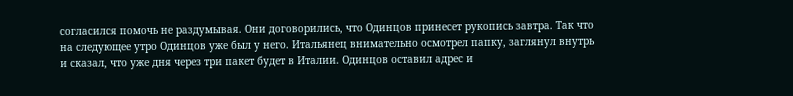согласился помочь не раздумывая. Они договорились, что Одинцов принесет рукопись завтра. Так что на следующее утро Одинцов уже был у него. Итальянец внимательно осмотрел папку, заглянул внутрь и сказал, что уже дня через три пакет будет в Италии. Одинцов оставил адрес и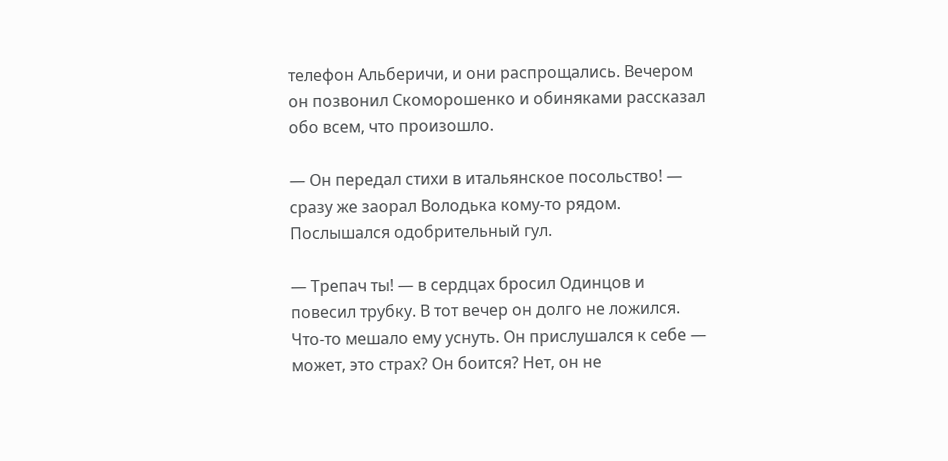телефон Альберичи, и они распрощались. Вечером он позвонил Скоморошенко и обиняками рассказал обо всем, что произошло.

— Он передал стихи в итальянское посольство! — сразу же заорал Володька кому-то рядом. Послышался одобрительный гул.

— Трепач ты! — в сердцах бросил Одинцов и повесил трубку. В тот вечер он долго не ложился. Что-то мешало ему уснуть. Он прислушался к себе — может, это страх? Он боится? Нет, он не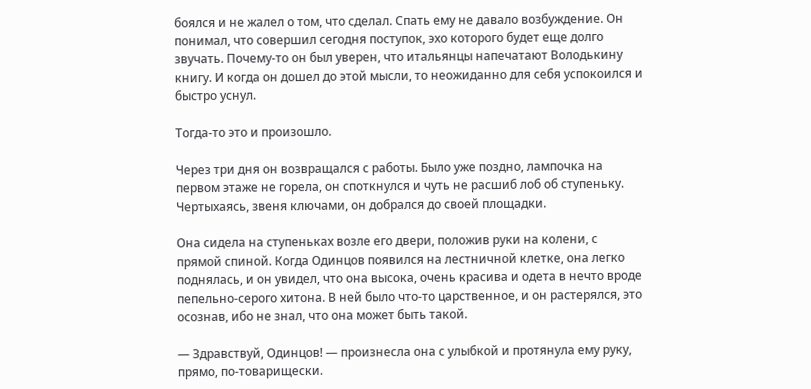боялся и не жалел о том, что сделал. Спать ему не давало возбуждение. Он понимал, что совершил сегодня поступок, эхо которого будет еще долго звучать. Почему-то он был уверен, что итальянцы напечатают Володькину книгу. И когда он дошел до этой мысли, то неожиданно для себя успокоился и быстро уснул.

Тогда-то это и произошло.

Через три дня он возвращался с работы. Было уже поздно, лампочка на первом этаже не горела, он споткнулся и чуть не расшиб лоб об ступеньку. Чертыхаясь, звеня ключами, он добрался до своей площадки.

Она сидела на ступеньках возле его двери, положив руки на колени, с прямой спиной. Когда Одинцов появился на лестничной клетке, она легко поднялась, и он увидел, что она высока, очень красива и одета в нечто вроде пепельно-серого хитона. В ней было что-то царственное, и он растерялся, это осознав, ибо не знал, что она может быть такой.

— Здравствуй, Одинцов! — произнесла она с улыбкой и протянула ему руку, прямо, по-товарищески.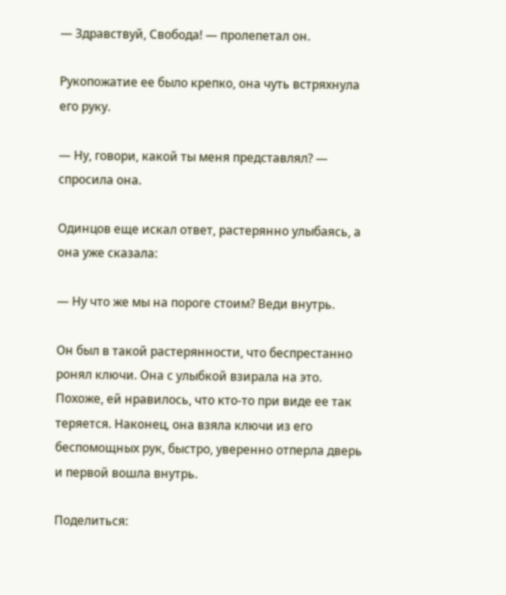— Здравствуй, Свобода! — пролепетал он.

Рукопожатие ее было крепко, она чуть встряхнула его руку.

— Ну, говори, какой ты меня представлял? — спросила она.

Одинцов еще искал ответ, растерянно улыбаясь, а она уже сказала:

— Ну что же мы на пороге стоим? Веди внутрь.

Он был в такой растерянности, что беспрестанно ронял ключи. Она с улыбкой взирала на это. Похоже, ей нравилось, что кто-то при виде ее так теряется. Наконец, она взяла ключи из его беспомощных рук, быстро, уверенно отперла дверь и первой вошла внутрь.

Поделиться: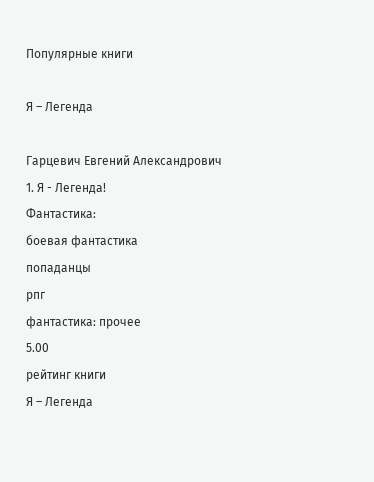Популярные книги

Я – Легенда

Гарцевич Евгений Александрович
1. Я - Легенда!
Фантастика:
боевая фантастика
попаданцы
рпг
фантастика: прочее
5.00
рейтинг книги
Я – Легенда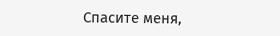Спасите меня,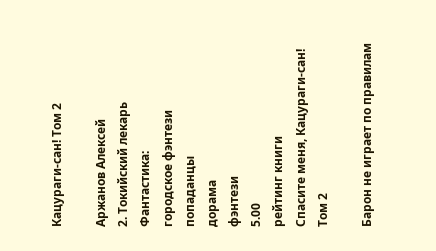Кацураги-сан! Том 2

Аржанов Алексей
2. Токийский лекарь
Фантастика:
городское фэнтези
попаданцы
дорама
фэнтези
5.00
рейтинг книги
Спасите меня, Кацураги-сан! Том 2

Барон не играет по правилам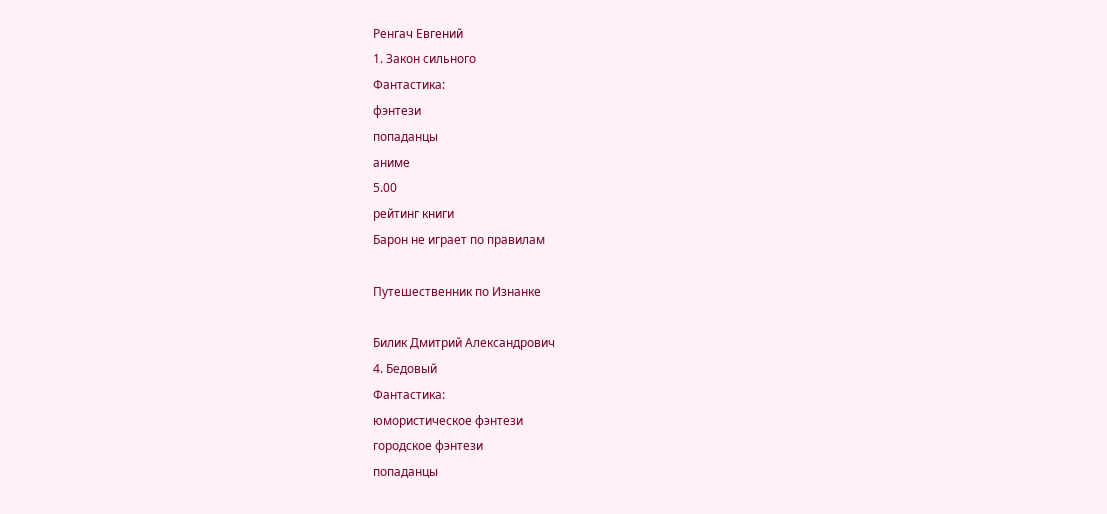Ренгач Евгений
1. Закон сильного
Фантастика:
фэнтези
попаданцы
аниме
5.00
рейтинг книги
Барон не играет по правилам

Путешественник по Изнанке

Билик Дмитрий Александрович
4. Бедовый
Фантастика:
юмористическое фэнтези
городское фэнтези
попаданцы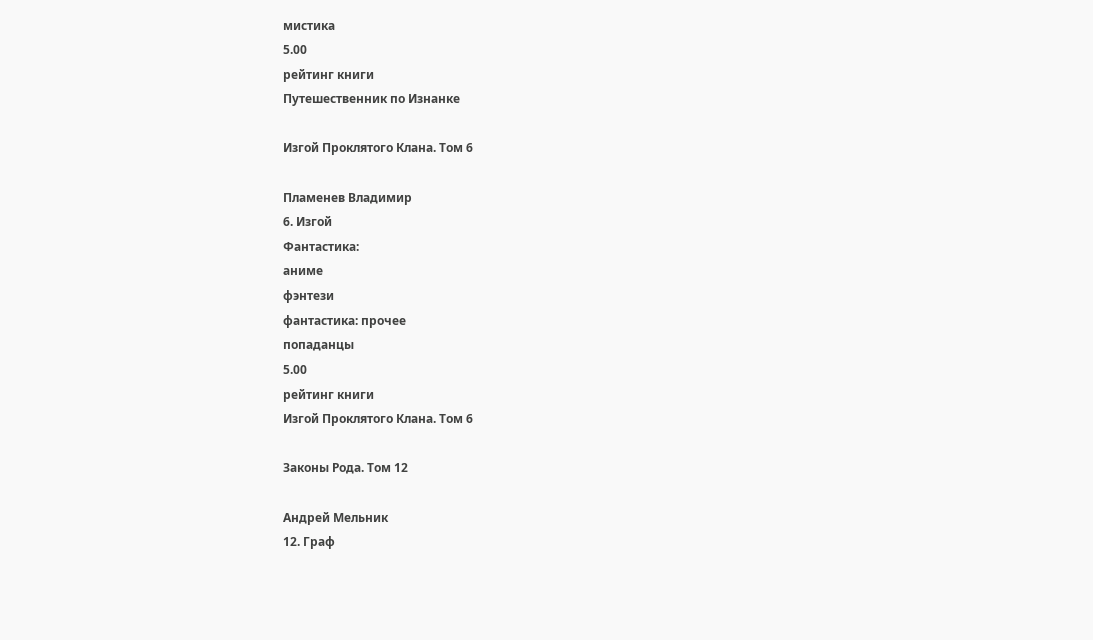мистика
5.00
рейтинг книги
Путешественник по Изнанке

Изгой Проклятого Клана. Том 6

Пламенев Владимир
6. Изгой
Фантастика:
аниме
фэнтези
фантастика: прочее
попаданцы
5.00
рейтинг книги
Изгой Проклятого Клана. Том 6

Законы Рода. Том 12

Андрей Мельник
12. Граф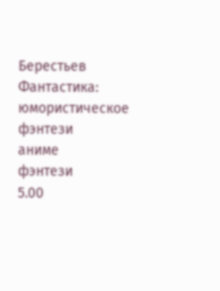Берестьев
Фантастика:
юмористическое фэнтези
аниме
фэнтези
5.00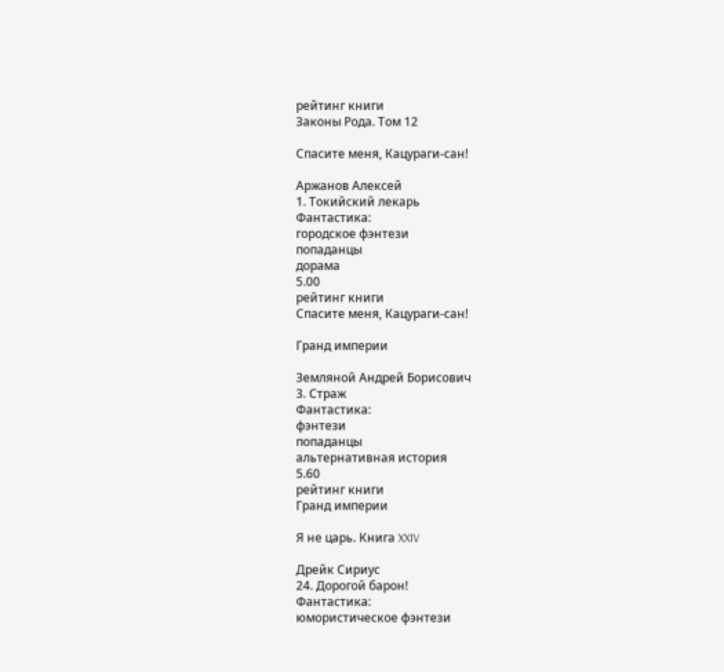рейтинг книги
Законы Рода. Том 12

Спасите меня, Кацураги-сан!

Аржанов Алексей
1. Токийский лекарь
Фантастика:
городское фэнтези
попаданцы
дорама
5.00
рейтинг книги
Спасите меня, Кацураги-сан!

Гранд империи

Земляной Андрей Борисович
3. Страж
Фантастика:
фэнтези
попаданцы
альтернативная история
5.60
рейтинг книги
Гранд империи

Я не царь. Книга XXIV

Дрейк Сириус
24. Дорогой барон!
Фантастика:
юмористическое фэнтези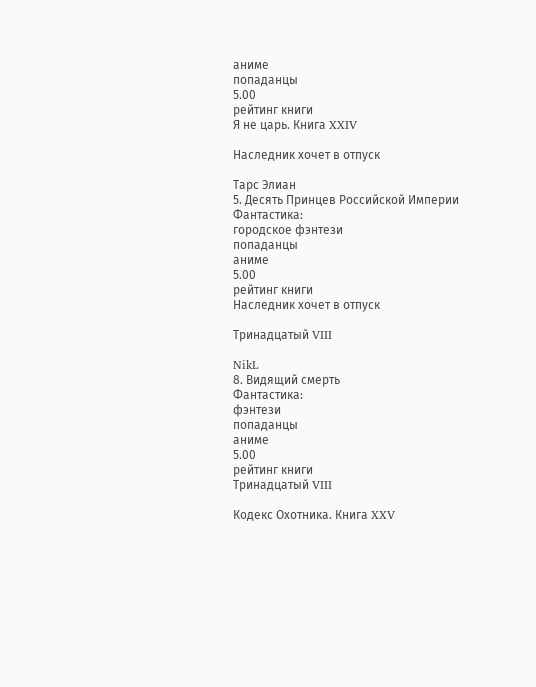аниме
попаданцы
5.00
рейтинг книги
Я не царь. Книга XXIV

Наследник хочет в отпуск

Тарс Элиан
5. Десять Принцев Российской Империи
Фантастика:
городское фэнтези
попаданцы
аниме
5.00
рейтинг книги
Наследник хочет в отпуск

Тринадцатый VIII

NikL
8. Видящий смерть
Фантастика:
фэнтези
попаданцы
аниме
5.00
рейтинг книги
Тринадцатый VIII

Кодекс Охотника. Книга XXV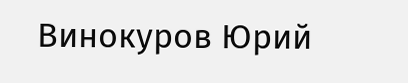Винокуров Юрий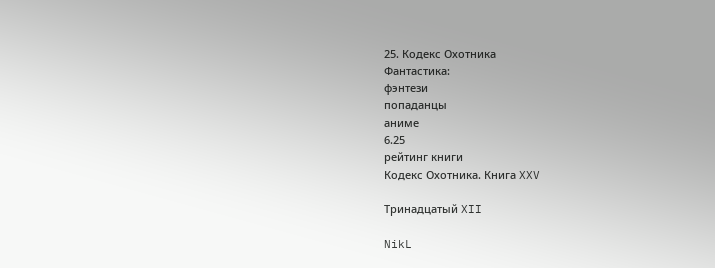25. Кодекс Охотника
Фантастика:
фэнтези
попаданцы
аниме
6.25
рейтинг книги
Кодекс Охотника. Книга XXV

Тринадцатый XII

NikL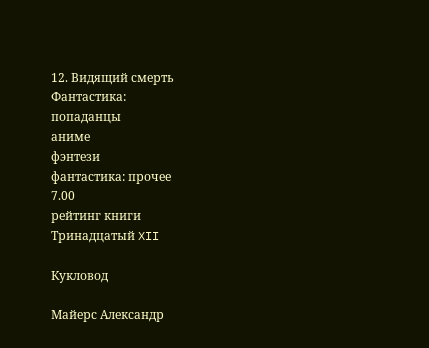12. Видящий смерть
Фантастика:
попаданцы
аниме
фэнтези
фантастика: прочее
7.00
рейтинг книги
Тринадцатый XII

Кукловод

Майерс Александр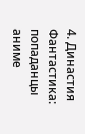4. Династия
Фантастика:
попаданцы
аниме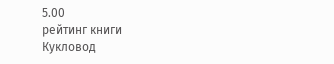5.00
рейтинг книги
Кукловод